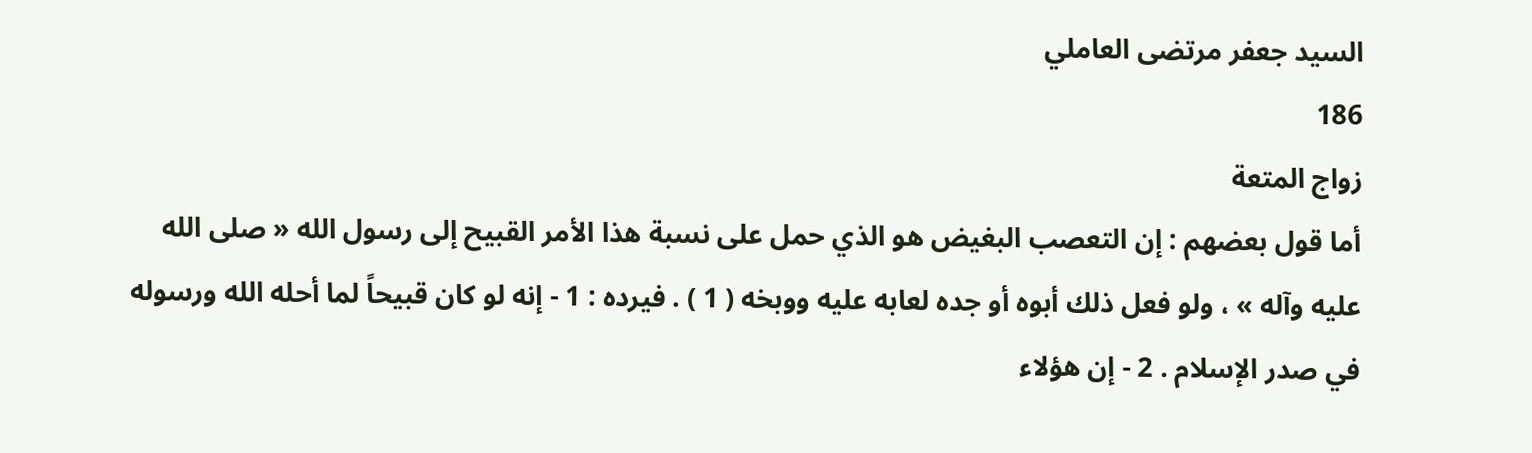السيد جعفر مرتضى العاملي
186
زواج المتعة
أما قول بعضهم : إن التعصب البغيض هو الذي حمل على نسبة هذا الأمر القبيح إلى رسول الله « صلى الله عليه وآله » ، ولو فعل ذلك أبوه أو جده لعابه عليه ووبخه ( 1 ) . فيرده : 1 - إنه لو كان قبيحاً لما أحله الله ورسوله في صدر الإسلام . 2 - إن هؤلاء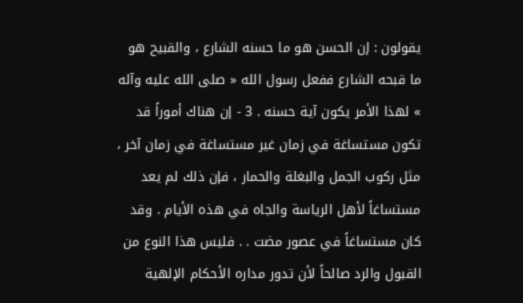يقولون : إن الحسن هو ما حسنه الشارع ، والقبيح هو ما قبحه الشارع ففعل رسول الله « صلى الله عليه وآله » لهذا الأمر يكون آية حسنه . 3 - إن هناك أموراً قد تكون مستساغة في زمان غير مستساغة في زمان آخر ، مثل ركوب الجمل والبغلة والحمار ، فإن ذلك لم يعد مستساغاً لأهل الرياسة والجاه في هذه الأيام . وقد كان مستساغاً في عصور مضت . . فليس هذا النوع من القبول والرد صالحاً لأن تدور مداره الأحكام الإلهية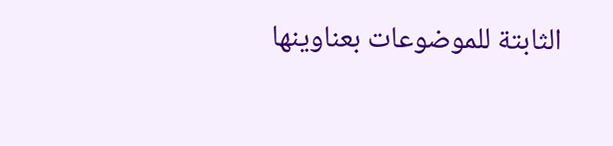الثابتة للموضوعات بعناوينها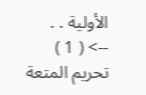الأولية . .
--> ( 1 ) تحريم المتعة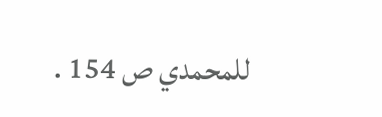للمحمدي ص 154 .